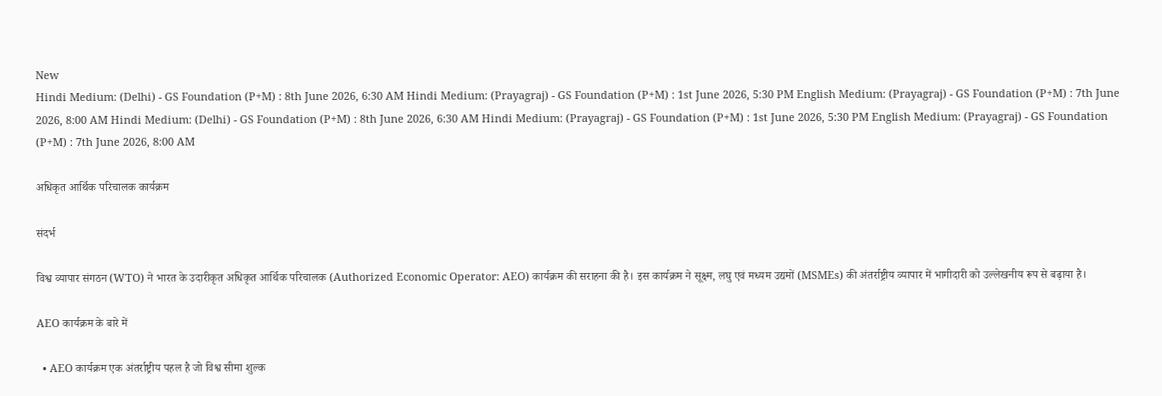New
Hindi Medium: (Delhi) - GS Foundation (P+M) : 8th June 2026, 6:30 AM Hindi Medium: (Prayagraj) - GS Foundation (P+M) : 1st June 2026, 5:30 PM English Medium: (Prayagraj) - GS Foundation (P+M) : 7th June 2026, 8:00 AM Hindi Medium: (Delhi) - GS Foundation (P+M) : 8th June 2026, 6:30 AM Hindi Medium: (Prayagraj) - GS Foundation (P+M) : 1st June 2026, 5:30 PM English Medium: (Prayagraj) - GS Foundation (P+M) : 7th June 2026, 8:00 AM

अधिकृत आर्थिक परिचालक कार्यक्रम

संदर्भ

विश्व व्यापार संगठन (WTO) ने भारत के उदारीकृत अधिकृत आर्थिक परिचालक (Authorized Economic Operator: AEO) कार्यक्रम की सराहना की है। इस कार्यक्रम ने सूक्ष्म, लघु एवं मध्यम उद्यमों (MSMEs) की अंतर्राष्ट्रीय व्यापार में भागीदारी को उल्लेखनीय रूप से बढ़ाया है।

AEO कार्यक्रम के बारे में

  • AEO कार्यक्रम एक अंतर्राष्ट्रीय पहल है जो विश्व सीमा शुल्क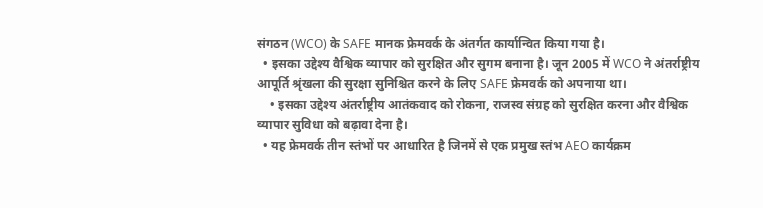संगठन (WCO) के SAFE मानक फ्रेमवर्क के अंतर्गत कार्यान्वित किया गया है।
  • इसका उद्देश्य वैश्विक व्यापार को सुरक्षित और सुगम बनाना है। जून 2005 में WCO ने अंतर्राष्ट्रीय आपूर्ति श्रृंखला की सुरक्षा सुनिश्चित करने के लिए SAFE फ्रेमवर्क को अपनाया था।
    • इसका उद्देश्य अंतर्राष्ट्रीय आतंकवाद को रोकना, राजस्व संग्रह को सुरक्षित करना और वैश्विक व्यापार सुविधा को बढ़ावा देना है।
  • यह फ्रेमवर्क तीन स्तंभों पर आधारित है जिनमें से एक प्रमुख स्तंभ AEO कार्यक्रम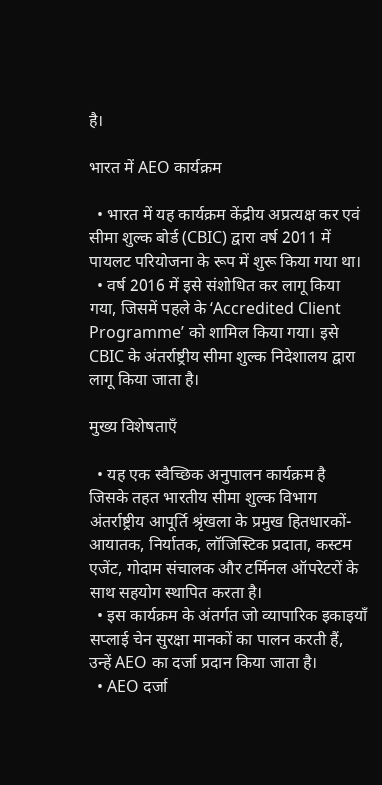है।

भारत में AEO कार्यक्रम

  • भारत में यह कार्यक्रम केंद्रीय अप्रत्यक्ष कर एवं सीमा शुल्क बोर्ड (CBIC) द्वारा वर्ष 2011 में पायलट परियोजना के रूप में शुरू किया गया था।
  • वर्ष 2016 में इसे संशोधित कर लागू किया गया, जिसमें पहले के ‘Accredited Client Programme’ को शामिल किया गया। इसे CBIC के अंतर्राष्ट्रीय सीमा शुल्क निदेशालय द्वारा लागू किया जाता है।

मुख्य विशेषताएँ

  • यह एक स्वैच्छिक अनुपालन कार्यक्रम है जिसके तहत भारतीय सीमा शुल्क विभाग अंतर्राष्ट्रीय आपूर्ति श्रृंखला के प्रमुख हितधारकों- आयातक, निर्यातक, लॉजिस्टिक प्रदाता, कस्टम एजेंट, गोदाम संचालक और टर्मिनल ऑपरेटरों के साथ सहयोग स्थापित करता है।
  • इस कार्यक्रम के अंतर्गत जो व्यापारिक इकाइयाँ सप्लाई चेन सुरक्षा मानकों का पालन करती हैं, उन्हें AEO का दर्जा प्रदान किया जाता है।
  • AEO दर्जा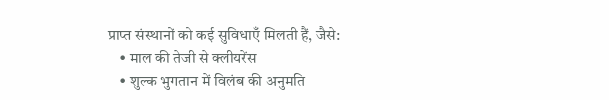प्राप्त संस्थानों को कई सुविधाएँ मिलती हैं, जैसे:
    • माल की तेजी से क्लीयरेंस
    • शुल्क भुगतान में विलंब की अनुमति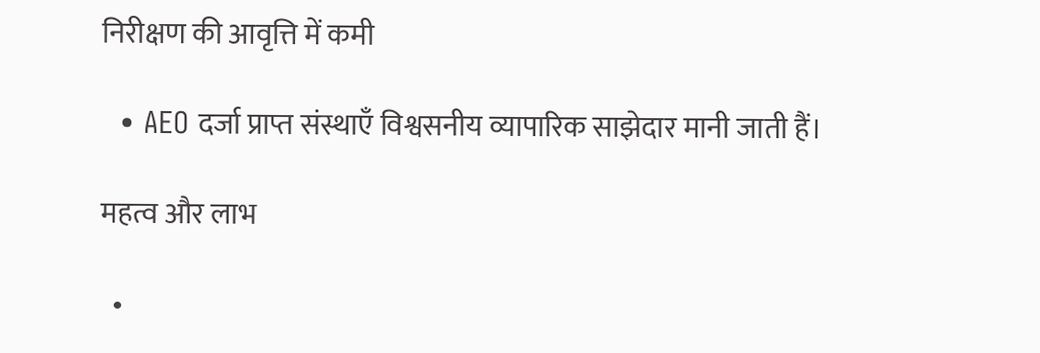निरीक्षण की आवृत्ति में कमी

  • AEO दर्जा प्राप्त संस्थाएँ विश्वसनीय व्यापारिक साझेदार मानी जाती हैं।

महत्व और लाभ

  •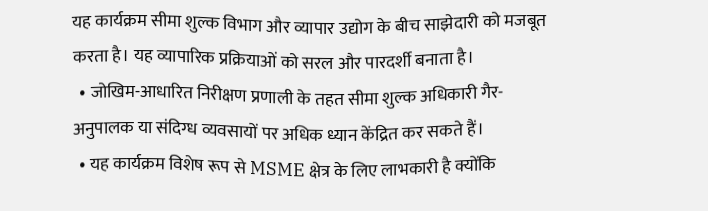यह कार्यक्रम सीमा शुल्क विभाग और व्यापार उद्योग के बीच साझेदारी को मजबूत करता है। यह व्यापारिक प्रक्रियाओं को सरल और पारदर्शी बनाता है।
  • जोखिम-आधारित निरीक्षण प्रणाली के तहत सीमा शुल्क अधिकारी गैर-अनुपालक या संदिग्ध व्यवसायों पर अधिक ध्यान केंद्रित कर सकते हैं।
  • यह कार्यक्रम विशेष रूप से MSME क्षेत्र के लिए लाभकारी है क्योंकि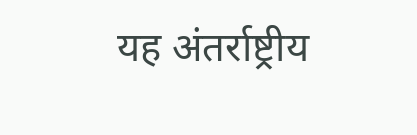यह अंतर्राष्ट्रीय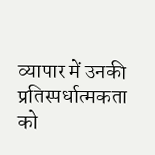व्यापार में उनकी प्रतिस्पर्धात्मकता को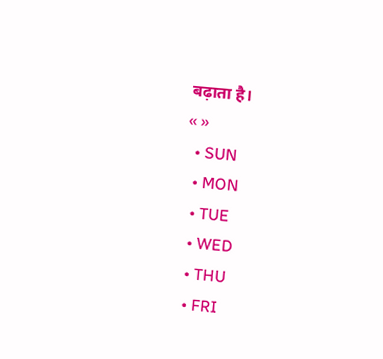बढ़ाता है।
« »
  • SUN
  • MON
  • TUE
  • WED
  • THU
  • FRI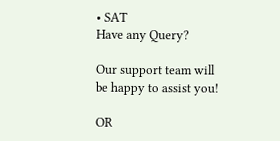• SAT
Have any Query?

Our support team will be happy to assist you!

OR